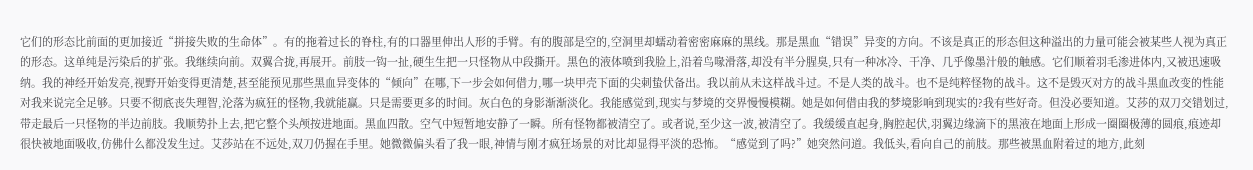它们的形态比前面的更加接近“拼接失败的生命体”。有的拖着过长的脊柱,有的口器里伸出人形的手臂。有的腹部是空的,空洞里却蠕动着密密麻麻的黑线。那是黑血“错误”异变的方向。不该是真正的形态但这种溢出的力量可能会被某些人视为真正的形态。这单纯是污染后的扩张。我继续向前。双翼合拢,再展开。前肢一钩一扯,硬生生把一只怪物从中段撕开。黑色的液体喷到我脸上,沿着鸟喙滑落,却没有半分腥臭,只有一种冰冷、干净、几乎像墨汁般的触感。它们顺着羽毛渗进体内,又被迅速吸纳。我的神经开始发亮,视野开始变得更清楚,甚至能预见那些黑血异变体的“倾向”在哪,下一步会如何借力,哪一块甲壳下面的尖刺蛰伏备出。我以前从未这样战斗过。不是人类的战斗。也不是纯粹怪物的战斗。这不是毁灭对方的战斗黑血改变的性能对我来说完全足够。只要不彻底丧失理智,沦落为疯狂的怪物,我就能赢。只是需要更多的时间。灰白色的身影渐渐淡化。我能感觉到,现实与梦境的交界慢慢模糊。她是如何借由我的梦境影响到现实的?我有些好奇。但没必要知道。艾莎的双刀交错划过,带走最后一只怪物的半边前肢。我顺势扑上去,把它整个头颅按进地面。黑血四散。空气中短暂地安静了一瞬。所有怪物都被清空了。或者说,至少这一波,被清空了。我缓缓直起身,胸腔起伏,羽翼边缘滴下的黑液在地面上形成一圈圈极薄的圆痕,痕迹却很快被地面吸收,仿佛什么都没发生过。艾莎站在不远处,双刀仍握在手里。她微微偏头看了我一眼,神情与刚才疯狂场景的对比却显得平淡的恐怖。“感觉到了吗?”她突然问道。我低头,看向自己的前肢。那些被黑血附着过的地方,此刻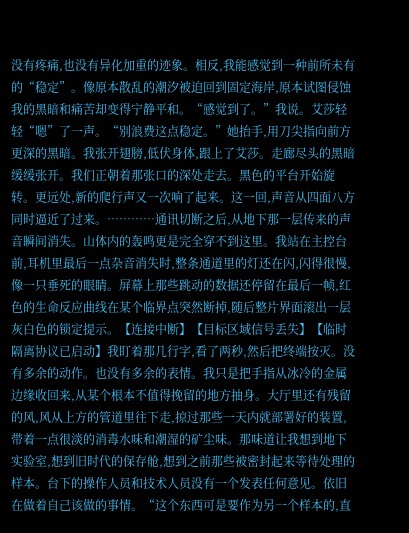没有疼痛,也没有异化加重的迹象。相反,我能感觉到一种前所未有的“稳定”。像原本散乱的潮汐被迫回到固定海岸,原本试图侵蚀我的黑暗和痛苦却变得宁静平和。“感觉到了。”我说。艾莎轻轻“嗯”了一声。“别浪费这点稳定。”她抬手,用刀尖指向前方更深的黑暗。我张开翅膀,低伏身体,跟上了艾莎。走廊尽头的黑暗缓缓张开。我们正朝着那张口的深处走去。黑色的平台开始旋转。更远处,新的爬行声又一次响了起来。这一回,声音从四面八方同时逼近了过来。…………通讯切断之后,从地下那一层传来的声音瞬间消失。山体内的轰鸣更是完全穿不到这里。我站在主控台前,耳机里最后一点杂音消失时,整条通道里的灯还在闪,闪得很慢,像一只垂死的眼睛。屏幕上那些跳动的数据还停留在最后一帧,红色的生命反应曲线在某个临界点突然断掉,随后整片界面滚出一层灰白色的锁定提示。【连接中断】【目标区域信号丢失】【临时隔离协议已启动】我盯着那几行字,看了两秒,然后把终端按灭。没有多余的动作。也没有多余的表情。我只是把手指从冰冷的金属边缘收回来,从某个根本不值得挽留的地方抽身。大厅里还有残留的风,风从上方的管道里往下走,掠过那些一天内就部署好的装置,带着一点很淡的消毒水味和潮湿的矿尘味。那味道让我想到地下实验室,想到旧时代的保存舱,想到之前那些被密封起来等待处理的样本。台下的操作人员和技术人员没有一个发表任何意见。依旧在做着自己该做的事情。“这个东西可是要作为另一个样本的,直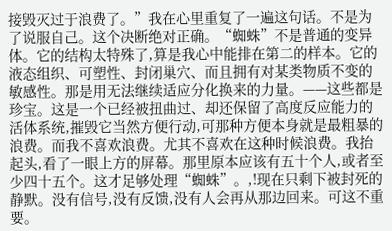接毁灭过于浪费了。”我在心里重复了一遍这句话。不是为了说服自己。这个决断绝对正确。“蜘蛛”不是普通的变异体。它的结构太特殊了,算是我心中能排在第二的样本。它的液态组织、可塑性、封闭巢穴、而且拥有对某类物质不变的敏感性。那是用无法继续适应分化换来的力量。——这些都是珍宝。这是一个已经被扭曲过、却还保留了高度反应能力的活体系统,摧毁它当然方便行动,可那种方便本身就是最粗暴的浪费。而我不喜欢浪费。尤其不喜欢在这种时候浪费。我抬起头,看了一眼上方的屏幕。那里原本应该有五十个人,或者至少四十五个。这才足够处理“蜘蛛”。,!现在只剩下被封死的静默。没有信号,没有反馈,没有人会再从那边回来。可这不重要。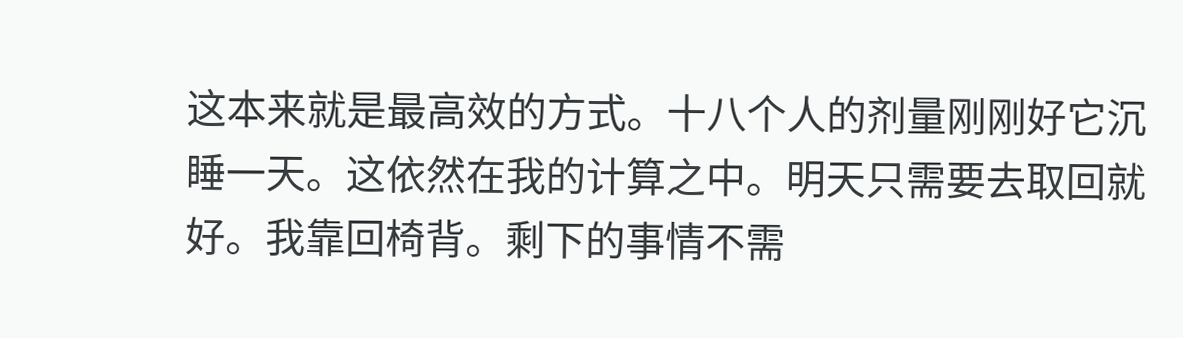这本来就是最高效的方式。十八个人的剂量刚刚好它沉睡一天。这依然在我的计算之中。明天只需要去取回就好。我靠回椅背。剩下的事情不需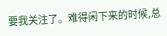要我关注了。难得闲下来的时候,总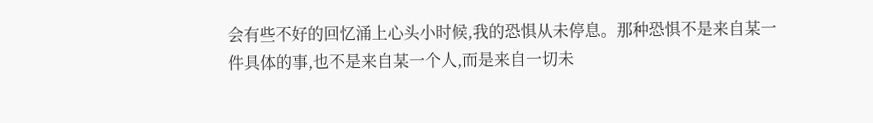会有些不好的回忆涌上心头小时候,我的恐惧从未停息。那种恐惧不是来自某一件具体的事,也不是来自某一个人,而是来自一切未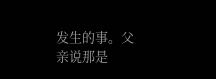发生的事。父亲说那是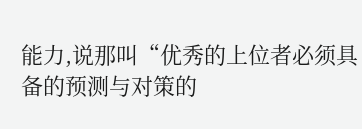能力,说那叫“优秀的上位者必须具备的预测与对策的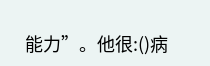能力”。他很:()病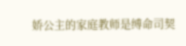娇公主的家庭教师是缚命司契